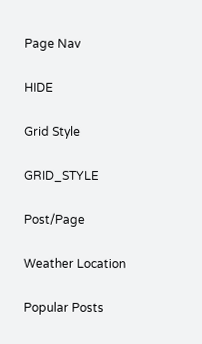Page Nav

HIDE

Grid Style

GRID_STYLE

Post/Page

Weather Location

Popular Posts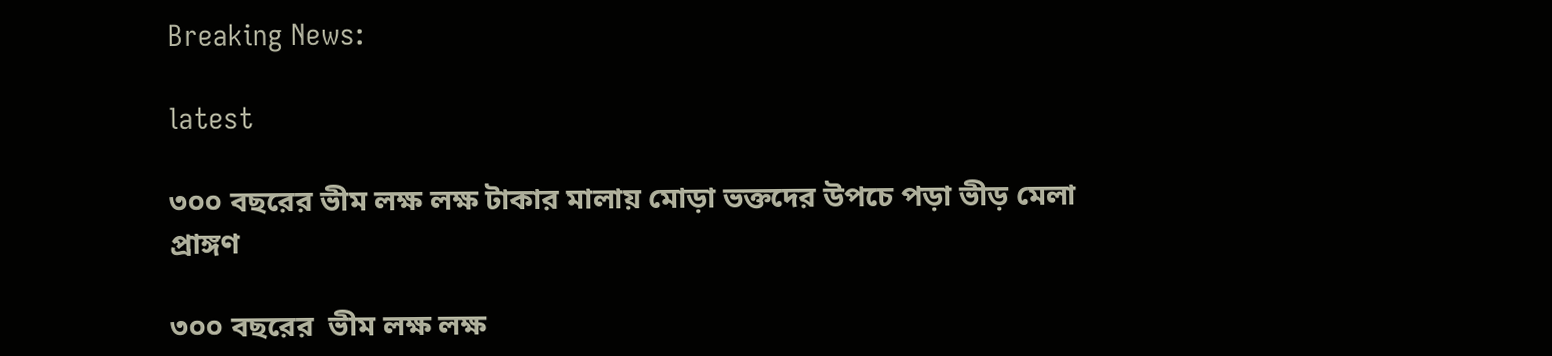Breaking News:

latest

৩০০ বছরের ভীম লক্ষ লক্ষ টাকার মালায় মোড়া ভক্তদের উপচে পড়া ভীড় মেলা প্রাঙ্গণ

৩০০ বছরের  ভীম লক্ষ লক্ষ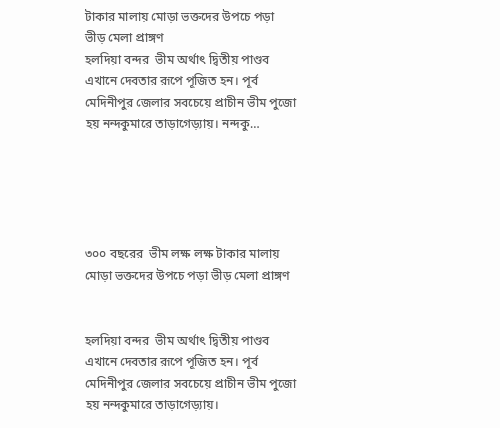টাকার মালায় মোড়া ভক্তদের উপচে পড়া ভীড় মেলা প্রাঙ্গণ
হলদিয়া বন্দর  ভীম অর্থাৎ দ্বিতীয় পাণ্ডব এখানে দেবতার রূপে পূজিত হন। পূর্ব মেদিনীপুর জেলার সবচেয়ে প্রাচীন ভীম পুজো হয় নন্দকুমারে তাড়াগেড়্যায়। নন্দকু…





৩০০ বছরের  ভীম লক্ষ লক্ষ টাকার মালায় মোড়া ভক্তদের উপচে পড়া ভীড় মেলা প্রাঙ্গণ


হলদিয়া বন্দর  ভীম অর্থাৎ দ্বিতীয় পাণ্ডব এখানে দেবতার রূপে পূজিত হন। পূর্ব মেদিনীপুর জেলার সবচেয়ে প্রাচীন ভীম পুজো হয় নন্দকুমারে তাড়াগেড়্যায়।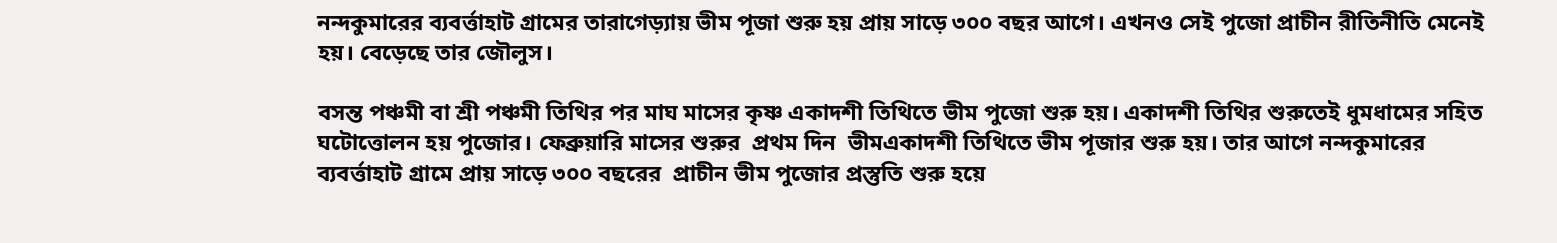নন্দকুমারের ব্যবর্ত্তাহাট গ্রামের তারাগেড়্যায় ভীম পূজা শুরু হয় প্রায় সাড়ে ৩০০ বছর আগে। এখনও সেই পুজো প্রাচীন রীতিনীতি মেনেই হয়। বেড়েছে তার জৌলুস।

বসন্ত পঞ্চমী বা শ্রী পঞ্চমী তিথির পর মাঘ মাসের কৃষ্ণ একাদশী তিথিতে ভীম পুজো শুরু হয়। একাদশী তিথির শুরুতেই ধুমধামের সহিত ঘটোত্তোলন হয় পুজোর। ফেব্রুয়ারি মাসের শুরুর  প্রথম দিন  ভীমএকাদশী তিথিতে ভীম পূজার শুরু হয়। তার আগে নন্দকুমারের ব্যবর্ত্তাহাট গ্রামে প্রায় সাড়ে ৩০০ বছরের  প্রাচীন ভীম পুজোর প্রস্তুতি শুরু হয়ে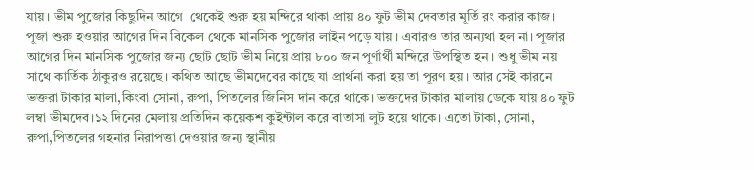যায়। ভীম পুজোর কিছুদিন আগে  থেকেই শুরু হয় মন্দিরে থাকা প্রায় ৪০ ফুট ভীম দেবতার মূর্তি রং করার কাজ। পূজা শুরু হওয়ার আগের দিন বিকেল থেকে মানসিক পুজোর লাইন পড়ে যায়। এবারও তার অন্যথা হল না। পূজার আগের দিন মানসিক পুজোর জন্য ছোট ছোট ভীম নিয়ে প্রায় ৮০০ জন পূর্ণার্থী মন্দিরে উপস্থিত হন। শুধু ভীম নয় সাথে কার্তিক ঠাকুরও রয়েছে। কথিত আছে ভীমদেবের কাছে যা প্রার্থনা করা হয় তা পূরণ হয়। আর সেই কারনে ভক্তরা টাকার মালা,কিংবা সোনা, রুপা, পিতলের জিনিস দান করে থাকে। ভক্তদের টাকার মালায় ডেকে যায় ৪০ ফুট লম্বা ভীমদেব।১২ দিনের মেলায় প্রতিদিন কয়েকশ কুইন্টাল করে বাতাসা লুট হয়ে থাকে। এতো টাকা, সোনা, রুপা,পিতলের গহনার নিরাপত্তা দেওয়ার জন্য স্থানীয়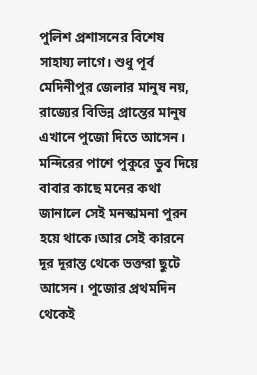পুলিশ প্রশাসনের বিশেষ সাহায্য লাগে। শুধু পূর্ব মেদিনীপুর জেলার মানুষ নয়, রাজ্যের বিভিন্ন প্রান্তের মানুষ এখানে পুজো দিতে আসেন। মন্দিরের পাশে পুকুরে ডুব দিয়ে বাবার কাছে মনের কথা জানালে সেই মনস্কামনা পুরন হয়ে থাকে।আর সেই কারনে দূর দূরান্ত থেকে ভক্তরা ছুটে আসেন। পুজোর প্রথমদিন থেকেই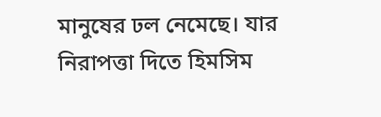মানুষের ঢল নেমেছে। যার নিরাপত্তা দিতে হিমসিম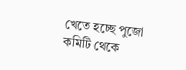খেতে হচ্ছে পুজো কমিটি থেকে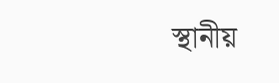স্থানীয়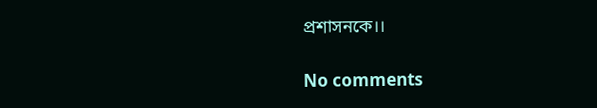প্রশাসনকে।।

No comments